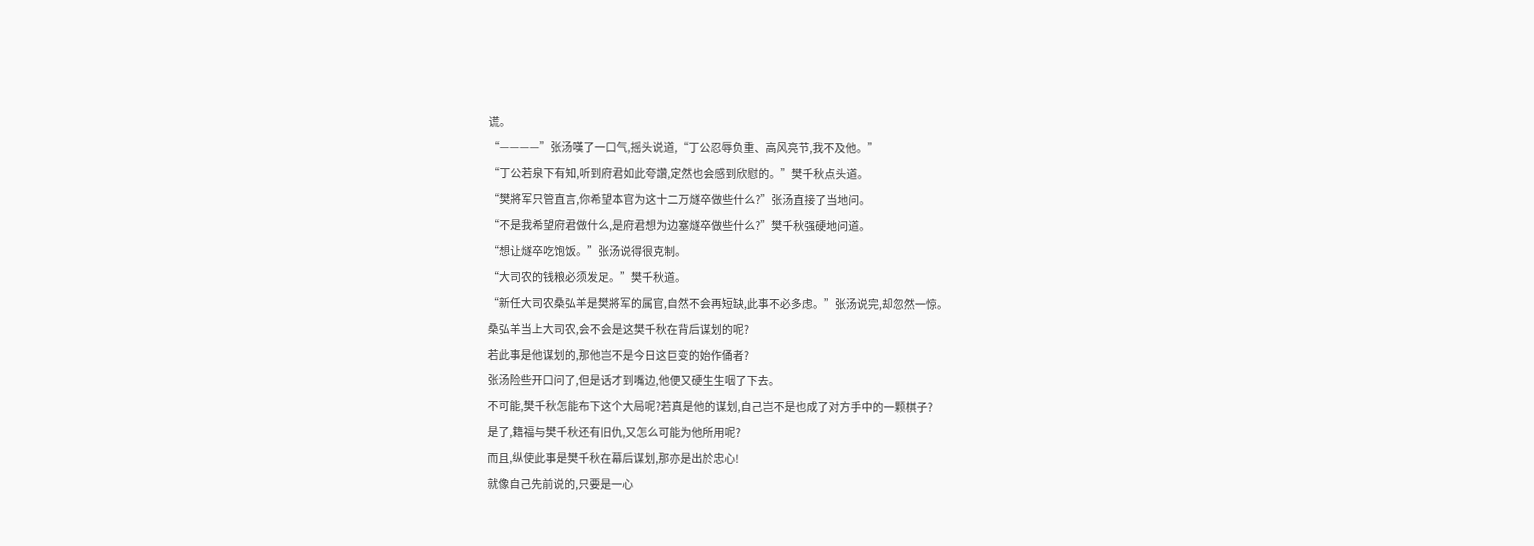谎。
“————”张汤嘆了一口气,摇头说道,“丁公忍辱负重、高风亮节,我不及他。”
“丁公若泉下有知,听到府君如此夸讚,定然也会感到欣慰的。”樊千秋点头道。
“樊將军只管直言,你希望本官为这十二万燧卒做些什么?”张汤直接了当地问。
“不是我希望府君做什么,是府君想为边塞燧卒做些什么?”樊千秋强硬地问道。
“想让燧卒吃饱饭。”张汤说得很克制。
“大司农的钱粮必须发足。”樊千秋道。
“新任大司农桑弘羊是樊將军的属官,自然不会再短缺,此事不必多虑。”张汤说完,却忽然一惊。
桑弘羊当上大司农,会不会是这樊千秋在背后谋划的呢?
若此事是他谋划的,那他岂不是今日这巨变的始作俑者?
张汤险些开口问了,但是话才到嘴边,他便又硬生生咽了下去。
不可能,樊千秋怎能布下这个大局呢?若真是他的谋划,自己岂不是也成了对方手中的一颗棋子?
是了,籍福与樊千秋还有旧仇,又怎么可能为他所用呢?
而且,纵使此事是樊千秋在幕后谋划,那亦是出於忠心!
就像自己先前说的,只要是一心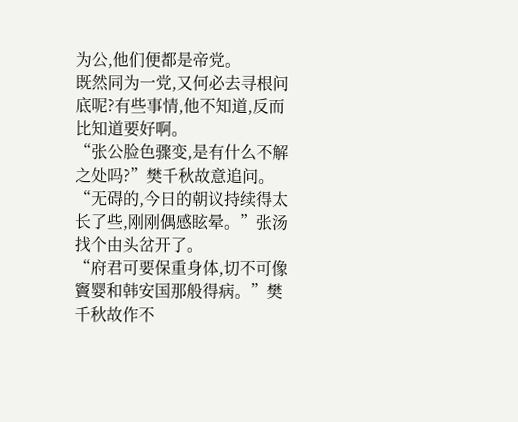为公,他们便都是帝党。
既然同为一党,又何必去寻根问底呢?有些事情,他不知道,反而比知道要好啊。
“张公脸色骤变,是有什么不解之处吗?”樊千秋故意追问。
“无碍的,今日的朝议持续得太长了些,刚刚偶感眩晕。”张汤找个由头岔开了。
“府君可要保重身体,切不可像竇婴和韩安国那般得病。”樊千秋故作不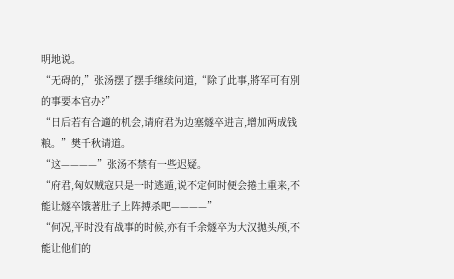明地说。
“无碍的,”张汤摆了摆手继续问道,“除了此事,將军可有別的事要本官办?”
“日后若有合適的机会,请府君为边塞燧卒进言,增加两成钱粮。”樊千秋请道。
“这————”张汤不禁有一些迟疑。
“府君,匈奴贼寇只是一时逃遁,说不定何时便会捲土重来,不能让燧卒饿著肚子上阵搏杀吧————”
“何况,平时没有战事的时候,亦有千余燧卒为大汉拋头颅,不能让他们的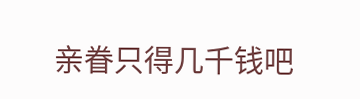亲眷只得几千钱吧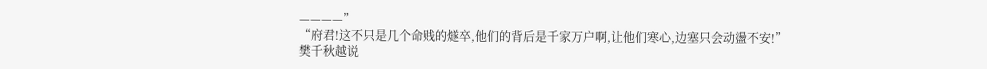————”
“府君!这不只是几个命贱的燧卒,他们的背后是千家万户啊,让他们寒心,边塞只会动盪不安!”
樊千秋越说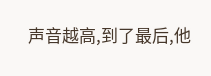声音越高,到了最后,他